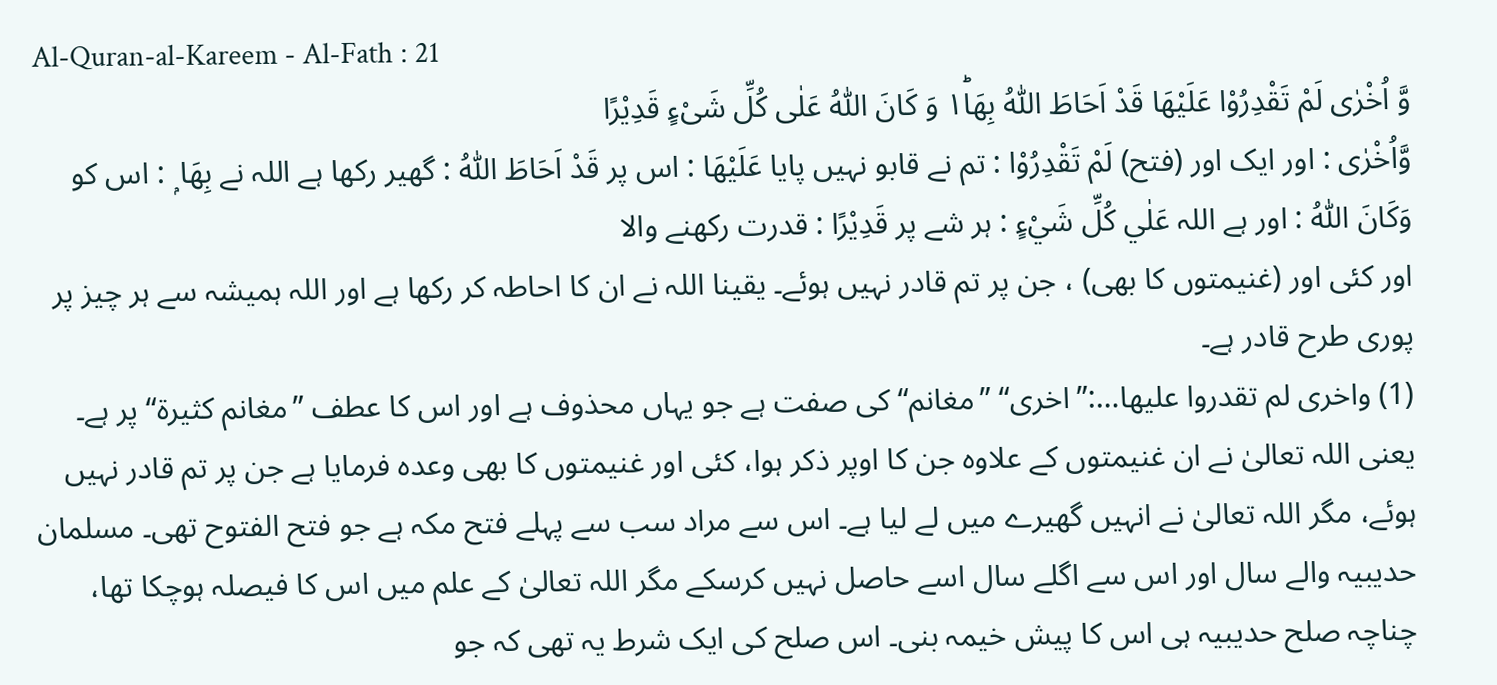Al-Quran-al-Kareem - Al-Fath : 21
وَّ اُخْرٰى لَمْ تَقْدِرُوْا عَلَیْهَا قَدْ اَحَاطَ اللّٰهُ بِهَا١ؕ وَ كَانَ اللّٰهُ عَلٰى كُلِّ شَیْءٍ قَدِیْرًا
وَّاُخْرٰى : اور ایک اور (فتح) لَمْ تَقْدِرُوْا : تم نے قابو نہیں پایا عَلَيْهَا : اس پر قَدْ اَحَاطَ اللّٰهُ : گھیر رکھا ہے اللہ نے بِهَا ۭ : اس کو وَكَانَ اللّٰهُ : اور ہے اللہ عَلٰي كُلِّ شَيْءٍ : ہر شے پر قَدِيْرًا : قدرت رکھنے والا
اور کئی اور (غنیمتوں کا بھی) ، جن پر تم قادر نہیں ہوئے۔ یقینا اللہ نے ان کا احاطہ کر رکھا ہے اور اللہ ہمیشہ سے ہر چیز پر پوری طرح قادر ہے۔
(1) واخری لم تقدروا علیھا…:”اخری“ ”مغانم“ کی صفت ہے جو یہاں محذوف ہے اور اس کا عطف ”مغانم کثیرۃ“ پر ہے۔ یعنی اللہ تعالیٰ نے ان غنیمتوں کے علاوہ جن کا اوپر ذکر ہوا، کئی اور غنیمتوں کا بھی وعدہ فرمایا ہے جن پر تم قادر نہیں ہوئے، مگر اللہ تعالیٰ نے انہیں گھیرے میں لے لیا ہے۔ اس سے مراد سب سے پہلے فتح مکہ ہے جو فتح الفتوح تھی۔ مسلمان حدیبیہ والے سال اور اس سے اگلے سال اسے حاصل نہیں کرسکے مگر اللہ تعالیٰ کے علم میں اس کا فیصلہ ہوچکا تھا، چناچہ صلح حدیبیہ ہی اس کا پیش خیمہ بنی۔ اس صلح کی ایک شرط یہ تھی کہ جو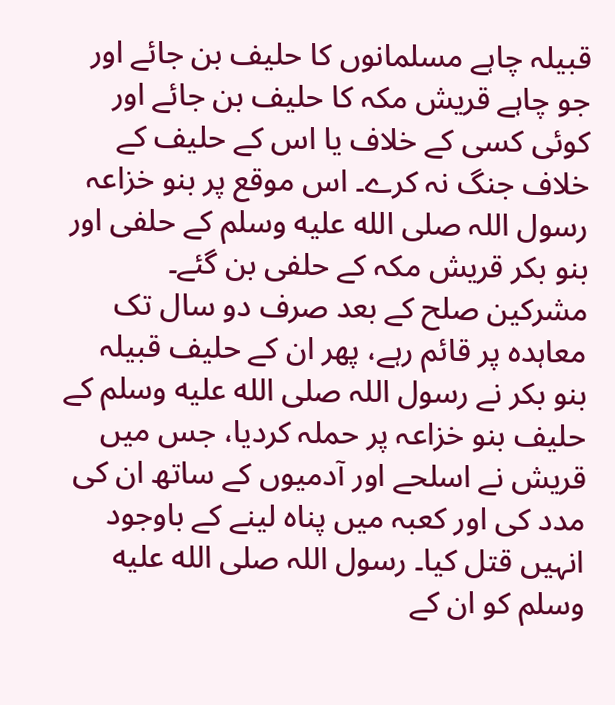قبیلہ چاہے مسلمانوں کا حلیف بن جائے اور جو چاہے قریش مکہ کا حلیف بن جائے اور کوئی کسی کے خلاف یا اس کے حلیف کے خلاف جنگ نہ کرے۔ اس موقع پر بنو خزاعہ رسول اللہ صلى الله عليه وسلم کے حلفی اور بنو بکر قریش مکہ کے حلفی بن گئے۔ مشرکین صلح کے بعد صرف دو سال تک معاہدہ پر قائم رہے، پھر ان کے حلیف قبیلہ بنو بکر نے رسول اللہ صلى الله عليه وسلم کے حلیف بنو خزاعہ پر حملہ کردیا، جس میں قریش نے اسلحے اور آدمیوں کے ساتھ ان کی مدد کی اور کعبہ میں پناہ لینے کے باوجود انہیں قتل کیا۔ رسول اللہ صلى الله عليه وسلم کو ان کے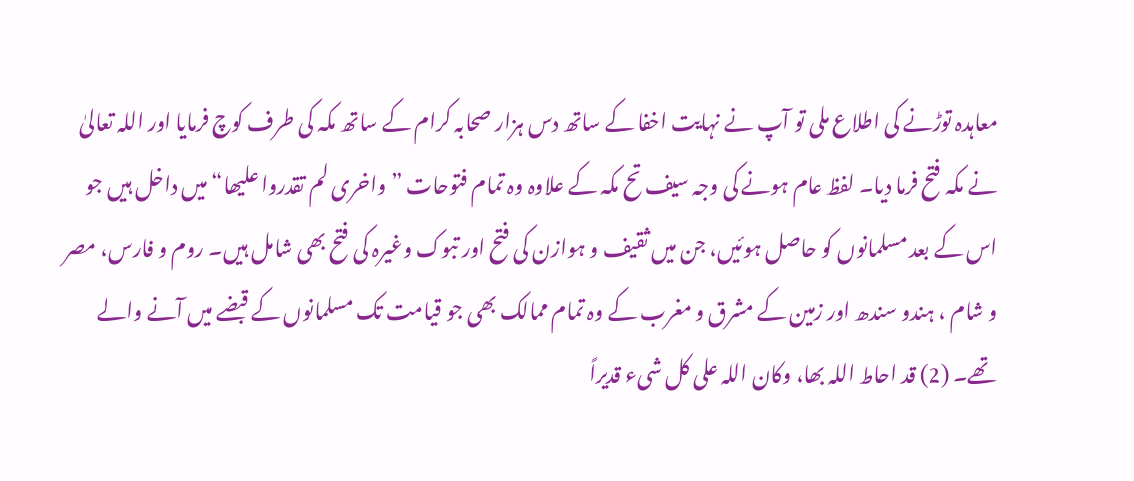معاہدہ توڑنے کی اطلاع ملی تو آپ نے نہایت اخفا کے ساتھ دس ہزار صحابہ کرام کے ساتھ مکہ کی طرف کوچ فرمایا اور اللہ تعالیٰ نے مکہ فتح فرما دیا۔ لفظ عام ہونے کی وجہ سیف تح مکہ کے علاوہ وہ تمام فتوحات ”واخری لم تقدروا علیھا“ میں داخل ہیں جو اس کے بعد مسلمانوں کو حاصل ہوئیں، جن میں ثقیف و ہوازن کی فتح اور تبوک وغیرہ کی فتح بھی شامل ہیں۔ روم و فارس، مصر و شام ، ہندو سندھ اور زمین کے مشرق و مغرب کے وہ تمام ممالک بھی جو قیامت تک مسلمانوں کے قبضے میں آنے والے تھے۔ (2) قد احاط اللہ بھا، وکان اللہ علی کل شیء قدیراً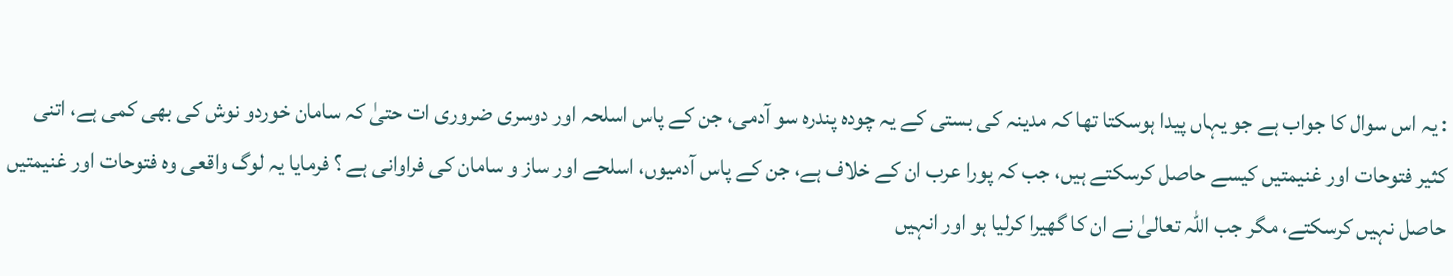: یہ اس سوال کا جواب ہے جو یہاں پیدا ہوسکتا تھا کہ مدینہ کی بستی کے یہ چودہ پندرہ سو آدمی، جن کے پاس اسلحہ اور دوسری ضروری ات حتیٰ کہ سامان خوردو نوش کی بھی کمی ہے، اتنی کثیر فتوحات اور غنیمتیں کیسے حاصل کرسکتے ہیں، جب کہ پورا عرب ان کے خلاف ہے، جن کے پاس آدمیوں، اسلحے اور ساز و سامان کی فراوانی ہے ؟ فرمایا یہ لوگ واقعی وہ فتوحات اور غنیمتیں حاصل نہیں کرسکتے، مگر جب اللہ تعالیٰ نے ان کا گھیرا کرلیا ہو اور انہیں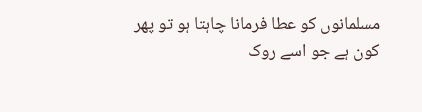مسلمانوں کو عطا فرمانا چاہتا ہو تو پھر کون ہے جو اسے روک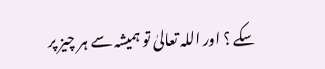سکے ؟ اور اللہ تعالیٰ تو ہمیشہ سے ہر چیز پر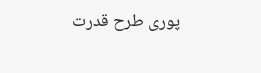پوری طرح قدرت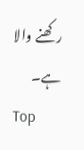رکھنے والا ہے۔
Top